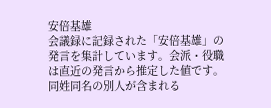安倍基雄
会議録に記録された「安倍基雄」の発言を集計しています。会派・役職は直近の発言から推定した値です。同姓同名の別人が含まれる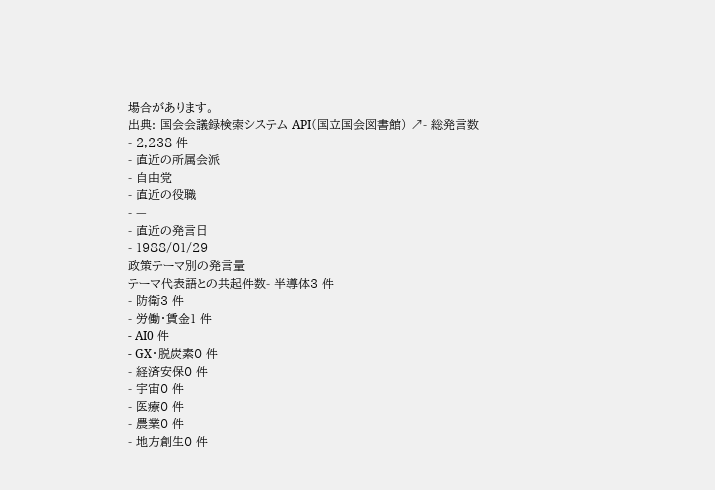場合があります。
出典: 国会会議録検索システム API(国立国会図書館) ↗- 総発言数
- 2,238 件
- 直近の所属会派
- 自由党
- 直近の役職
- —
- 直近の発言日
- 1988/01/29
政策テーマ別の発言量
テーマ代表語との共起件数- 半導体3 件
- 防衛3 件
- 労働・賃金1 件
- AI0 件
- GX・脱炭素0 件
- 経済安保0 件
- 宇宙0 件
- 医療0 件
- 農業0 件
- 地方創生0 件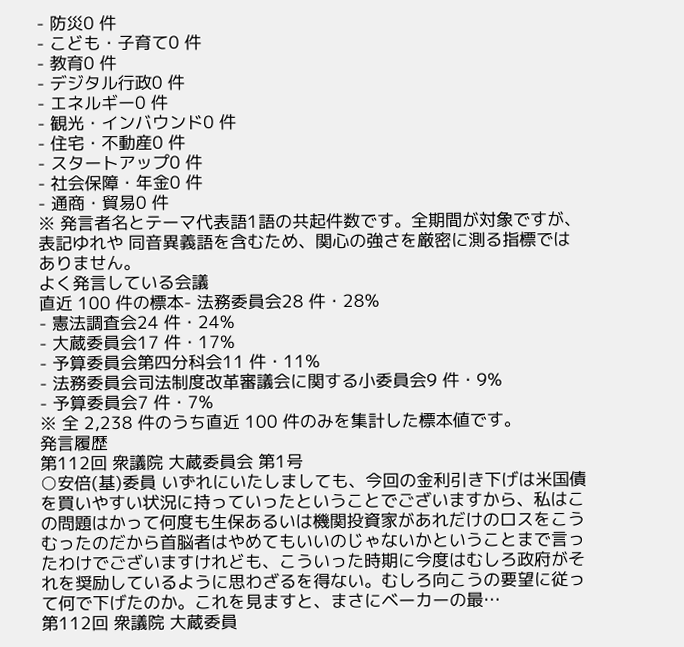- 防災0 件
- こども・子育て0 件
- 教育0 件
- デジタル行政0 件
- エネルギー0 件
- 観光・インバウンド0 件
- 住宅・不動産0 件
- スタートアップ0 件
- 社会保障・年金0 件
- 通商・貿易0 件
※ 発言者名とテーマ代表語1語の共起件数です。全期間が対象ですが、表記ゆれや 同音異義語を含むため、関心の強さを厳密に測る指標ではありません。
よく発言している会議
直近 100 件の標本- 法務委員会28 件・28%
- 憲法調査会24 件・24%
- 大蔵委員会17 件・17%
- 予算委員会第四分科会11 件・11%
- 法務委員会司法制度改革審議会に関する小委員会9 件・9%
- 予算委員会7 件・7%
※ 全 2,238 件のうち直近 100 件のみを集計した標本値です。
発言履歴
第112回 衆議院 大蔵委員会 第1号
○安倍(基)委員 いずれにいたしましても、今回の金利引き下げは米国債を買いやすい状況に持っていったということでございますから、私はこの問題はかって何度も生保あるいは機関投資家があれだけのロスをこうむったのだから首脳者はやめてもいいのじゃないかということまで言ったわけでございますけれども、こういった時期に今度はむしろ政府がそれを奨励しているように思わざるを得ない。むしろ向こうの要望に従って何で下げたのか。これを見ますと、まさにベーカーの最…
第112回 衆議院 大蔵委員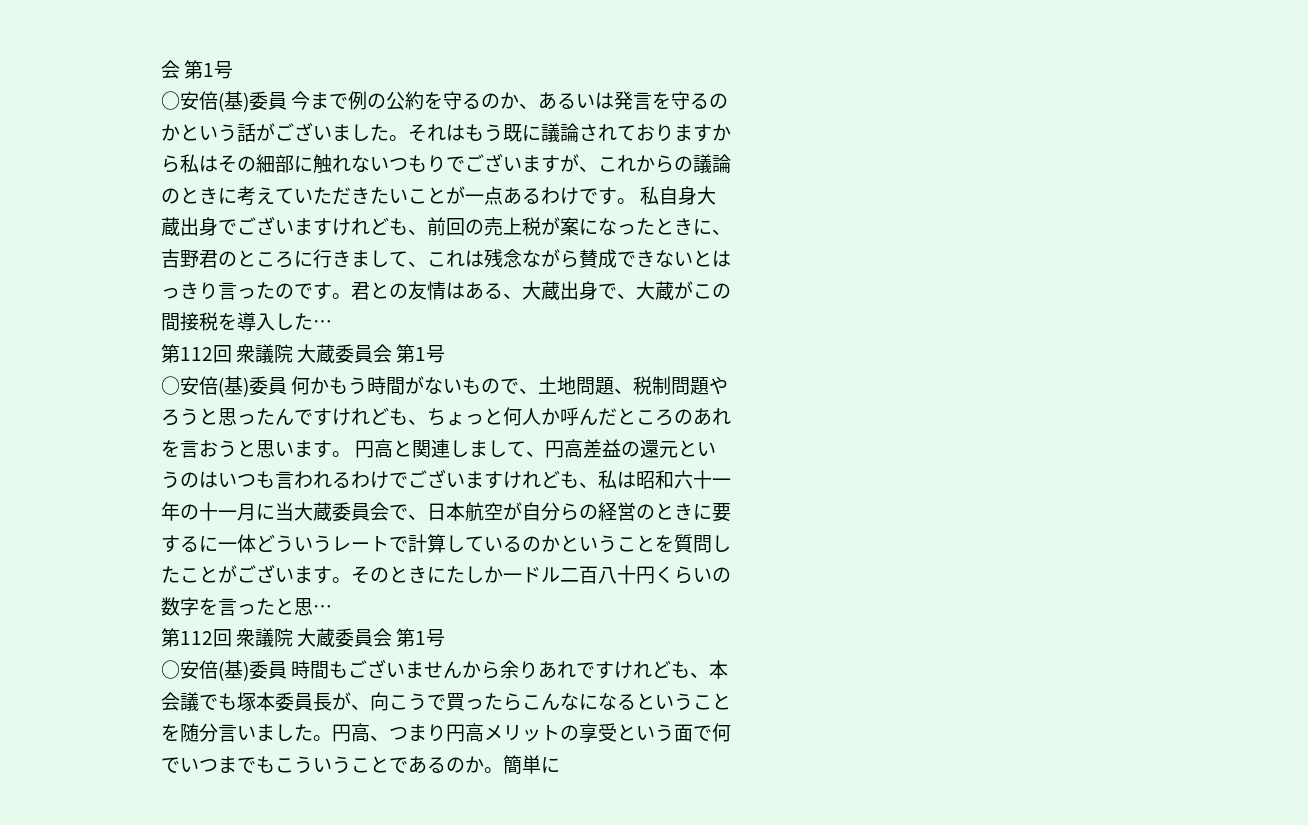会 第1号
○安倍(基)委員 今まで例の公約を守るのか、あるいは発言を守るのかという話がございました。それはもう既に議論されておりますから私はその細部に触れないつもりでございますが、これからの議論のときに考えていただきたいことが一点あるわけです。 私自身大蔵出身でございますけれども、前回の売上税が案になったときに、吉野君のところに行きまして、これは残念ながら賛成できないとはっきり言ったのです。君との友情はある、大蔵出身で、大蔵がこの間接税を導入した…
第112回 衆議院 大蔵委員会 第1号
○安倍(基)委員 何かもう時間がないもので、土地問題、税制問題やろうと思ったんですけれども、ちょっと何人か呼んだところのあれを言おうと思います。 円高と関連しまして、円高差益の還元というのはいつも言われるわけでございますけれども、私は昭和六十一年の十一月に当大蔵委員会で、日本航空が自分らの経営のときに要するに一体どういうレートで計算しているのかということを質問したことがございます。そのときにたしか一ドル二百八十円くらいの数字を言ったと思…
第112回 衆議院 大蔵委員会 第1号
○安倍(基)委員 時間もございませんから余りあれですけれども、本会議でも塚本委員長が、向こうで買ったらこんなになるということを随分言いました。円高、つまり円高メリットの享受という面で何でいつまでもこういうことであるのか。簡単に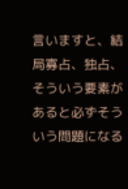言いますと、結局寡占、独占、そういう要素があると必ずそういう問題になる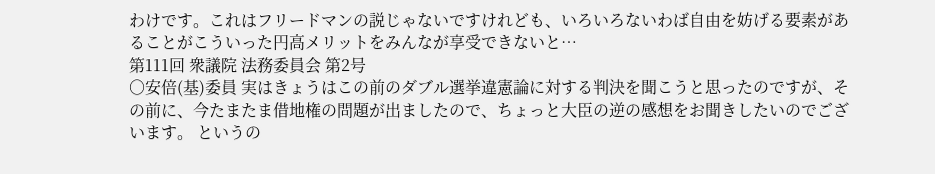わけです。これはフリードマンの説じゃないですけれども、いろいろないわば自由を妨げる要素があることがこういった円高メリットをみんなが享受できないと…
第111回 衆議院 法務委員会 第2号
○安倍(基)委員 実はきょうはこの前のダブル選挙違憲論に対する判決を聞こうと思ったのですが、その前に、今たまたま借地権の問題が出ましたので、ちょっと大臣の逆の感想をお聞きしたいのでございます。 というの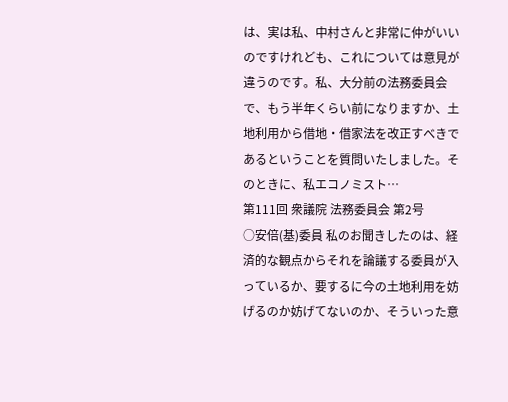は、実は私、中村さんと非常に仲がいいのですけれども、これについては意見が違うのです。私、大分前の法務委員会で、もう半年くらい前になりますか、土地利用から借地・借家法を改正すべきであるということを質問いたしました。そのときに、私エコノミスト…
第111回 衆議院 法務委員会 第2号
○安倍(基)委員 私のお聞きしたのは、経済的な観点からそれを論議する委員が入っているか、要するに今の土地利用を妨げるのか妨げてないのか、そういった意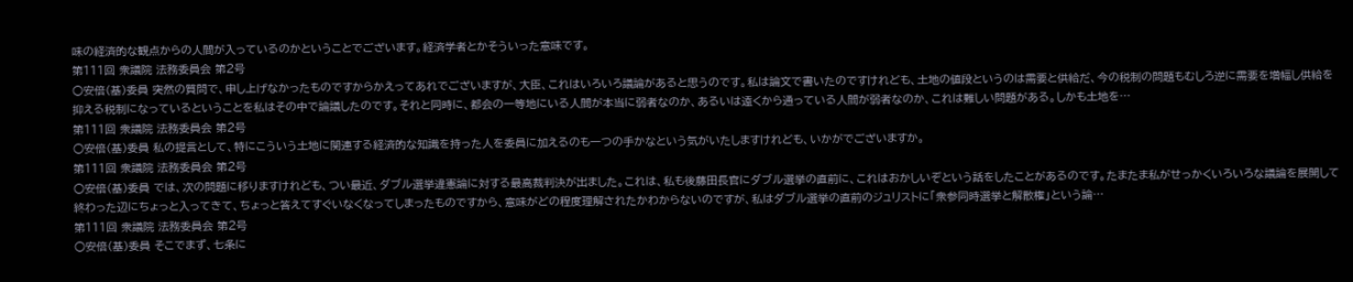味の経済的な観点からの人間が入っているのかということでございます。経済学者とかそういった意味です。
第111回 衆議院 法務委員会 第2号
○安倍(基)委員 突然の質問で、申し上げなかったものですからかえってあれでございますが、大臣、これはいろいろ議論があると思うのです。私は論文で書いたのですけれども、土地の値段というのは需要と供給だ、今の税制の問題もむしろ逆に需要を増幅し供給を抑える税制になっているということを私はその中で論議したのです。それと同時に、都会の一等地にいる人間が本当に弱者なのか、あるいは遠くから通っている人間が弱者なのか、これは難しい問題がある。しかも土地を…
第111回 衆議院 法務委員会 第2号
○安倍(基)委員 私の提言として、特にこういう土地に関連する経済的な知識を持った人を委員に加えるのも一つの手かなという気がいたしますけれども、いかがでございますか。
第111回 衆議院 法務委員会 第2号
○安倍(基)委員 では、次の問題に移りますけれども、つい最近、ダブル選挙違憲論に対する最高裁判決が出ました。これは、私も後藤田長官にダブル選挙の直前に、これはおかしいぞという話をしたことがあるのです。たまたま私がせっかくいろいろな議論を展開して終わった辺にちょっと入ってきて、ちょっと答えてすぐいなくなってしまったものですから、意味がどの程度理解されたかわからないのですが、私はダブル選挙の直前のジュリストに「衆参同時選挙と解散権」という論…
第111回 衆議院 法務委員会 第2号
○安倍(基)委員 そこでまず、七条に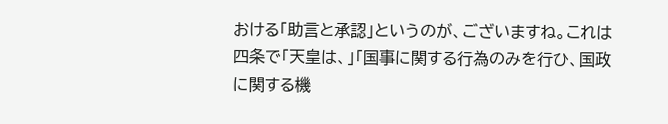おける「助言と承認」というのが、ございますね。これは四条で「天皇は、」「国事に関する行為のみを行ひ、国政に関する機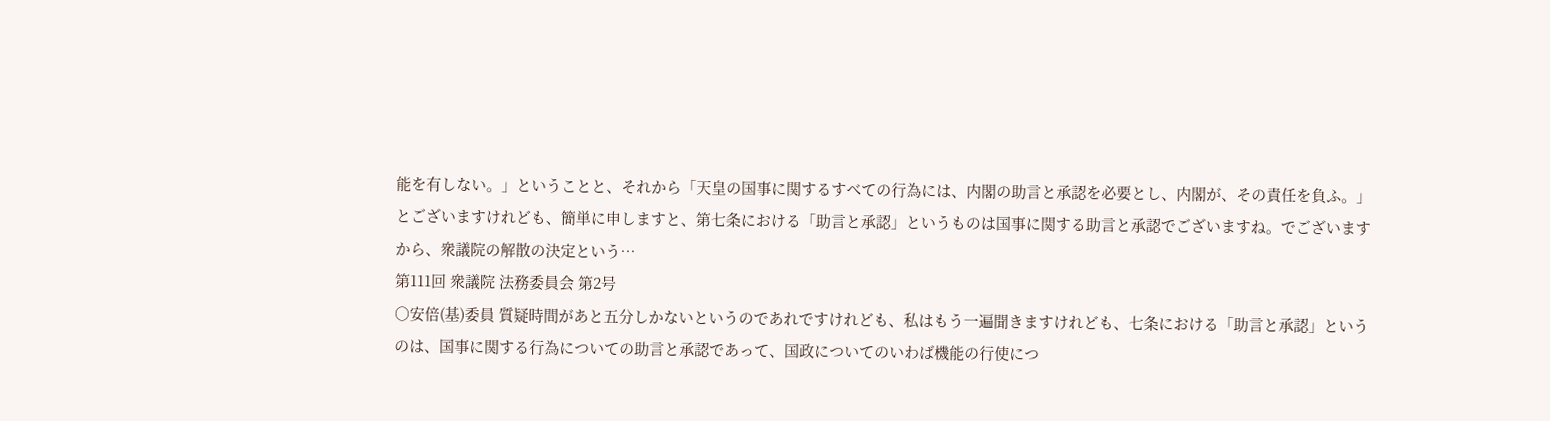能を有しない。」ということと、それから「天皇の国事に関するすべての行為には、内閣の助言と承認を必要とし、内閣が、その責任を負ふ。」とございますけれども、簡単に申しますと、第七条における「助言と承認」というものは国事に関する助言と承認でございますね。でございますから、衆議院の解散の決定という…
第111回 衆議院 法務委員会 第2号
○安倍(基)委員 質疑時間があと五分しかないというのであれですけれども、私はもう一遍聞きますけれども、七条における「助言と承認」というのは、国事に関する行為についての助言と承認であって、国政についてのいわば機能の行使につ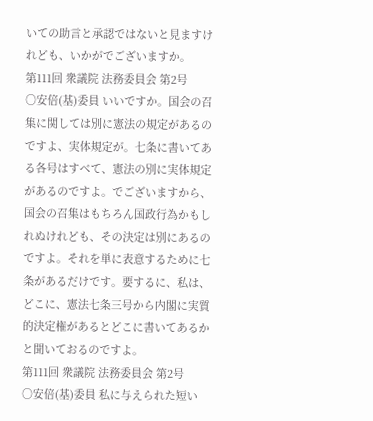いての助言と承認ではないと見ますけれども、いかがでございますか。
第111回 衆議院 法務委員会 第2号
○安倍(基)委員 いいですか。国会の召集に関しては別に憲法の規定があるのですよ、実体規定が。七条に書いてある各号はすべて、憲法の別に実体規定があるのですよ。でございますから、国会の召集はもちろん国政行為かもしれぬけれども、その決定は別にあるのですよ。それを単に表意するために七条があるだけです。要するに、私は、どこに、憲法七条三号から内閣に実質的決定権があるとどこに書いてあるかと聞いておるのですよ。
第111回 衆議院 法務委員会 第2号
○安倍(基)委員 私に与えられた短い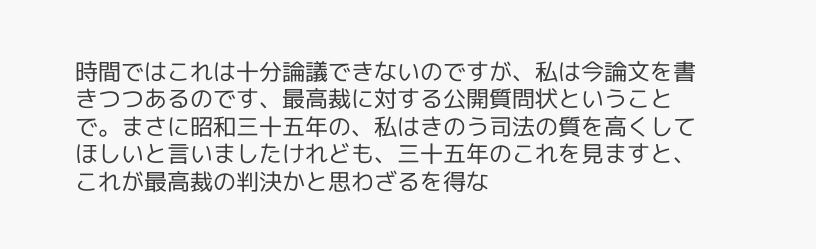時間ではこれは十分論議できないのですが、私は今論文を書きつつあるのです、最高裁に対する公開質問状ということで。まさに昭和三十五年の、私はきのう司法の質を高くしてほしいと言いましたけれども、三十五年のこれを見ますと、これが最高裁の判決かと思わざるを得な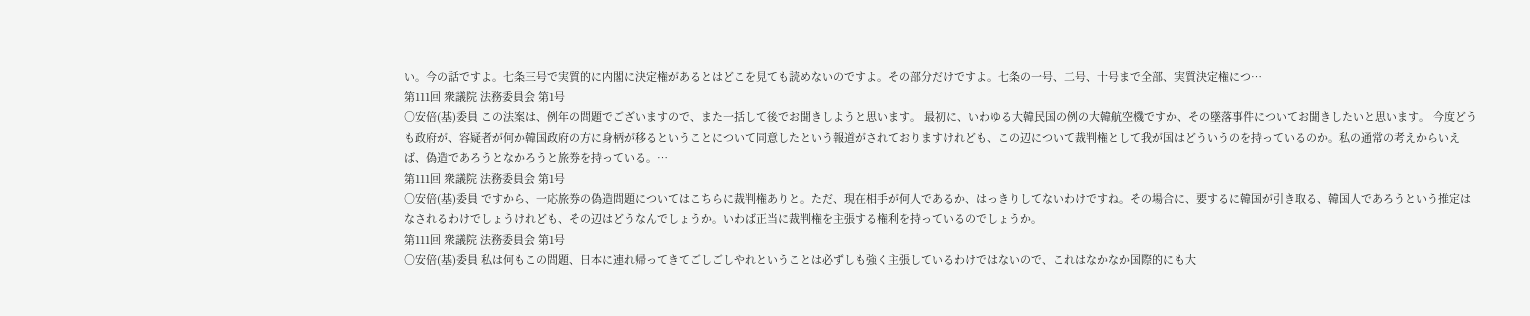い。今の話ですよ。七条三号で実質的に内閣に決定権があるとはどこを見ても読めないのですよ。その部分だけですよ。七条の一号、二号、十号まで全部、実質決定権につ…
第111回 衆議院 法務委員会 第1号
○安倍(基)委員 この法案は、例年の問題でございますので、また一括して後でお聞きしようと思います。 最初に、いわゆる大韓民国の例の大韓航空機ですか、その墜落事件についてお聞きしたいと思います。 今度どうも政府が、容疑者が何か韓国政府の方に身柄が移るということについて同意したという報道がされておりますけれども、この辺について裁判権として我が国はどういうのを持っているのか。私の通常の考えからいえば、偽造であろうとなかろうと旅券を持っている。…
第111回 衆議院 法務委員会 第1号
○安倍(基)委員 ですから、一応旅券の偽造問題についてはこちらに裁判権ありと。ただ、現在相手が何人であるか、はっきりしてないわけですね。その場合に、要するに韓国が引き取る、韓国人であろうという推定はなされるわけでしょうけれども、その辺はどうなんでしょうか。いわば正当に裁判権を主張する権利を持っているのでしょうか。
第111回 衆議院 法務委員会 第1号
○安倍(基)委員 私は何もこの問題、日本に連れ帰ってきてごしごしやれということは必ずしも強く主張しているわけではないので、これはなかなか国際的にも大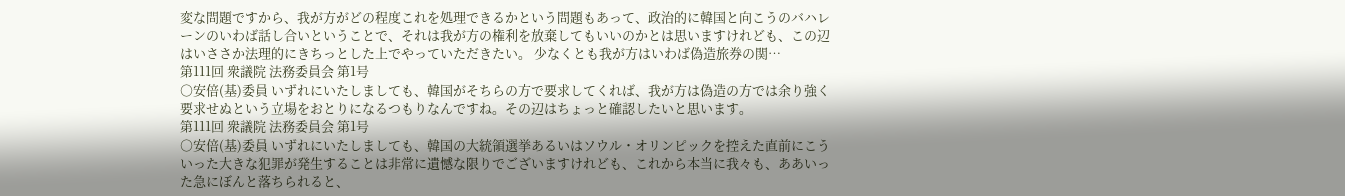変な問題ですから、我が方がどの程度これを処理できるかという問題もあって、政治的に韓国と向こうのバハレーンのいわば話し合いということで、それは我が方の権利を放棄してもいいのかとは思いますけれども、この辺はいささか法理的にきちっとした上でやっていただきたい。 少なくとも我が方はいわば偽造旅券の関…
第111回 衆議院 法務委員会 第1号
○安倍(基)委員 いずれにいたしましても、韓国がそちらの方で要求してくれば、我が方は偽造の方では余り強く要求せぬという立場をおとりになるつもりなんですね。その辺はちょっと確認したいと思います。
第111回 衆議院 法務委員会 第1号
○安倍(基)委員 いずれにいたしましても、韓国の大統領選挙あるいはソウル・オリンピックを控えた直前にこういった大きな犯罪が発生することは非常に遺憾な限りでございますけれども、これから本当に我々も、ああいった急にぼんと落ちられると、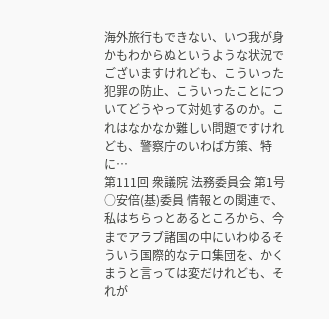海外旅行もできない、いつ我が身かもわからぬというような状況でございますけれども、こういった犯罪の防止、こういったことについてどうやって対処するのか。これはなかなか難しい問題ですけれども、警察庁のいわば方策、特に…
第111回 衆議院 法務委員会 第1号
○安倍(基)委員 情報との関連で、私はちらっとあるところから、今までアラブ諸国の中にいわゆるそういう国際的なテロ集団を、かくまうと言っては変だけれども、それが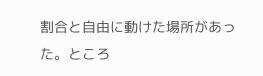割合と自由に動けた場所があった。ところ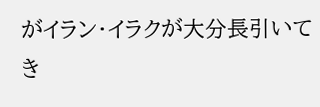がイラン・イラクが大分長引いてき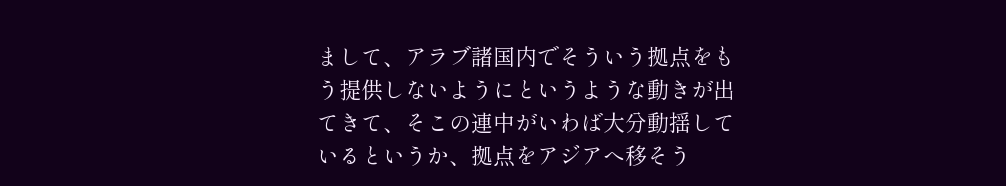まして、アラブ諸国内でそういう拠点をもう提供しないようにというような動きが出てきて、そこの連中がいわば大分動揺しているというか、拠点をアジアへ移そう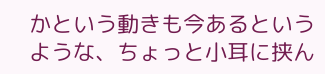かという動きも今あるというような、ちょっと小耳に挟ん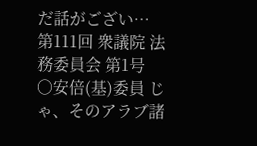だ話がござい…
第111回 衆議院 法務委員会 第1号
○安倍(基)委員 じゃ、そのアラブ諸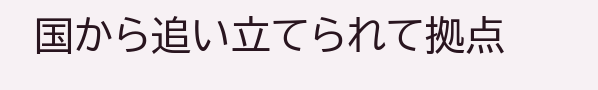国から追い立てられて拠点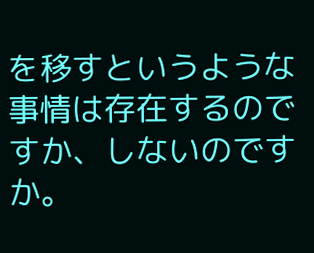を移すというような事情は存在するのですか、しないのですか。